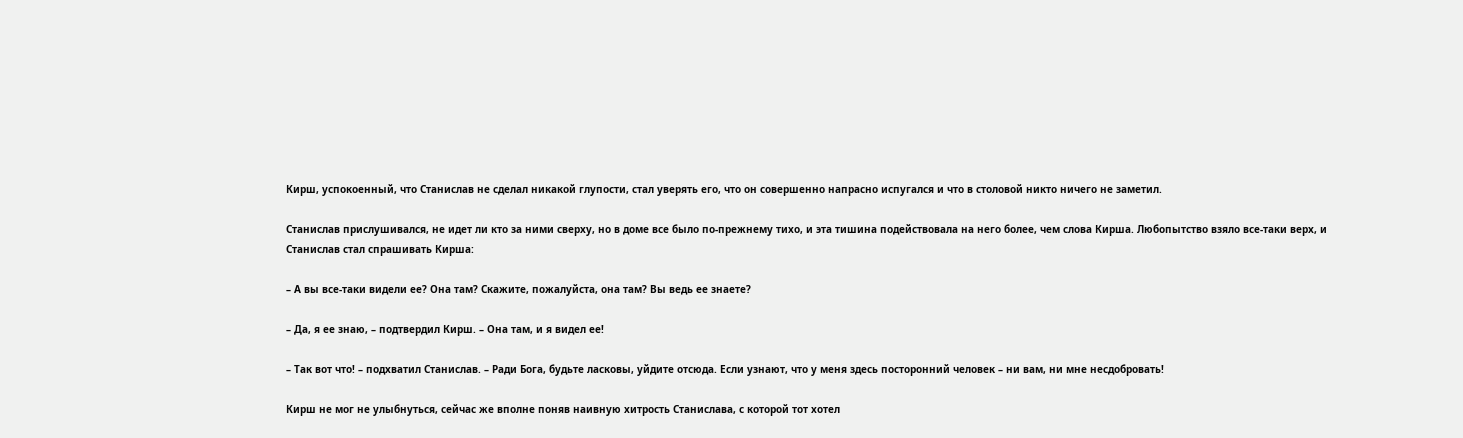Кирш, успокоенный, что Станислав не сделал никакой глупости, стал уверять его, что он совершенно напрасно испугался и что в столовой никто ничего не заметил.

Станислав прислушивался, не идет ли кто за ними сверху, но в доме все было по-прежнему тихо, и эта тишина подействовала на него более, чем слова Кирша. Любопытство взяло все-таки верх, и Станислав стал спрашивать Кирша:

– А вы все-таки видели ее? Она там? Скажите, пожалуйста, она там? Вы ведь ее знаете?

– Да, я ее знаю, – подтвердил Кирш. – Она там, и я видел ее!

– Так вот что! – подхватил Станислав. – Ради Бога, будьте ласковы, уйдите отсюда. Если узнают, что у меня здесь посторонний человек – ни вам, ни мне несдобровать!

Кирш не мог не улыбнуться, сейчас же вполне поняв наивную хитрость Станислава, с которой тот хотел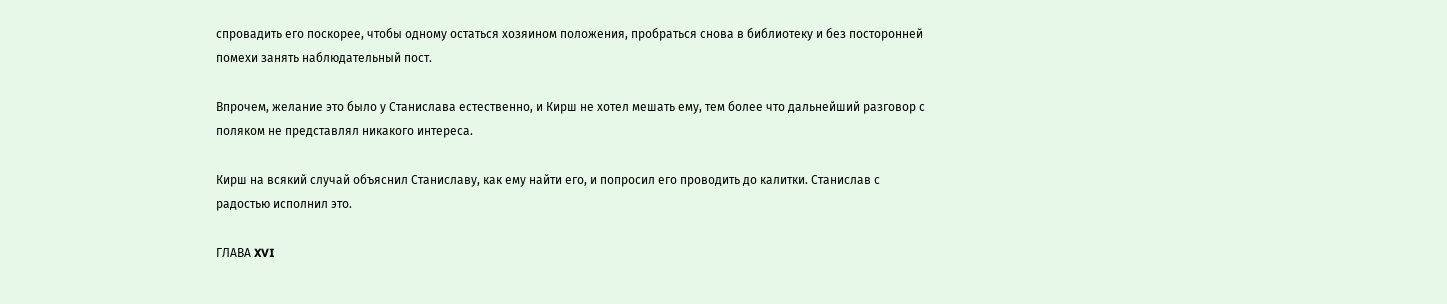спровадить его поскорее, чтобы одному остаться хозяином положения, пробраться снова в библиотеку и без посторонней помехи занять наблюдательный пост.

Впрочем, желание это было у Станислава естественно, и Кирш не хотел мешать ему, тем более что дальнейший разговор с поляком не представлял никакого интереса.

Кирш на всякий случай объяснил Станиславу, как ему найти его, и попросил его проводить до калитки. Станислав с радостью исполнил это.

ГЛАВА XVI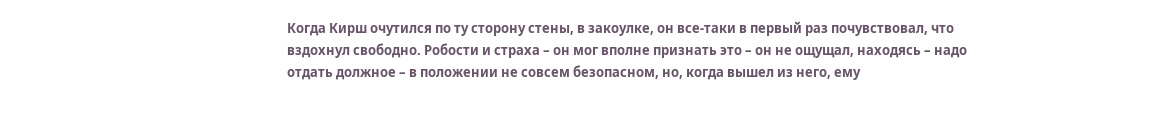Когда Кирш очутился по ту сторону стены, в закоулке, он все-таки в первый раз почувствовал, что вздохнул свободно. Робости и страха – он мог вполне признать это – он не ощущал, находясь – надо отдать должное – в положении не совсем безопасном, но, когда вышел из него, ему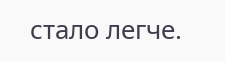стало легче.